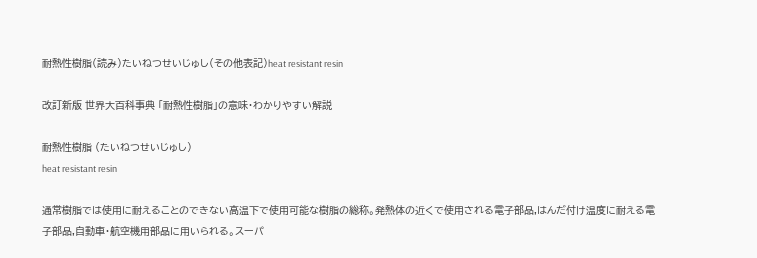耐熱性樹脂(読み)たいねつせいじゅし(その他表記)heat resistant resin

改訂新版 世界大百科事典 「耐熱性樹脂」の意味・わかりやすい解説

耐熱性樹脂 (たいねつせいじゅし)
heat resistant resin

通常樹脂では使用に耐えることのできない高温下で使用可能な樹脂の総称。発熱体の近くで使用される電子部品,はんだ付け温度に耐える電子部品,自動車・航空機用部品に用いられる。スーパ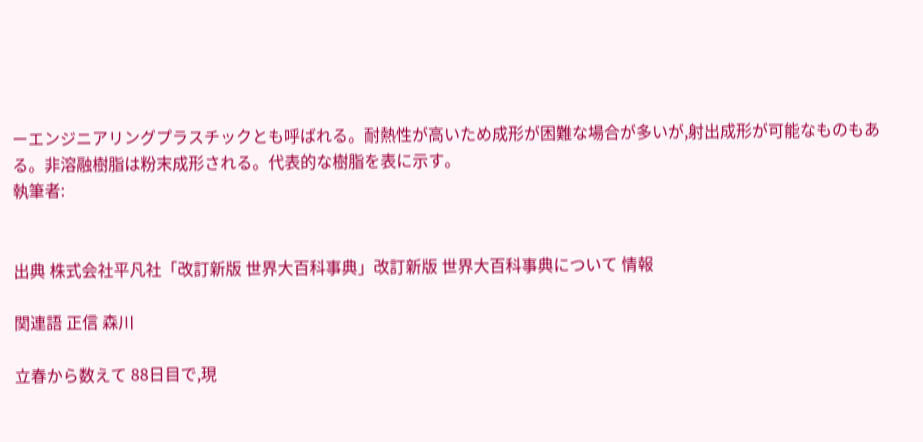ーエンジニアリングプラスチックとも呼ばれる。耐熱性が高いため成形が困難な場合が多いが,射出成形が可能なものもある。非溶融樹脂は粉末成形される。代表的な樹脂を表に示す。
執筆者:


出典 株式会社平凡社「改訂新版 世界大百科事典」改訂新版 世界大百科事典について 情報

関連語 正信 森川

立春から数えて 88日目で,現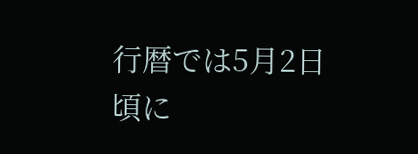行暦では5月2日頃に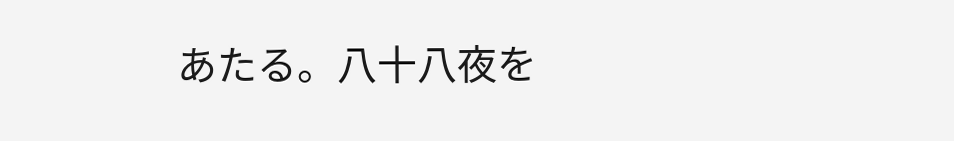あたる。八十八夜を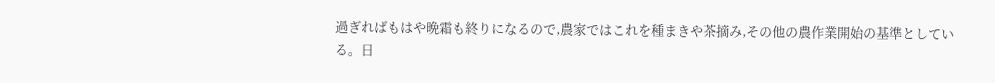過ぎればもはや晩霜も終りになるので,農家ではこれを種まきや茶摘み,その他の農作業開始の基準としている。日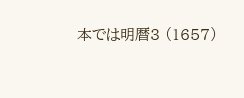本では明暦3 (1657)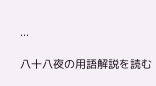...

八十八夜の用語解説を読む